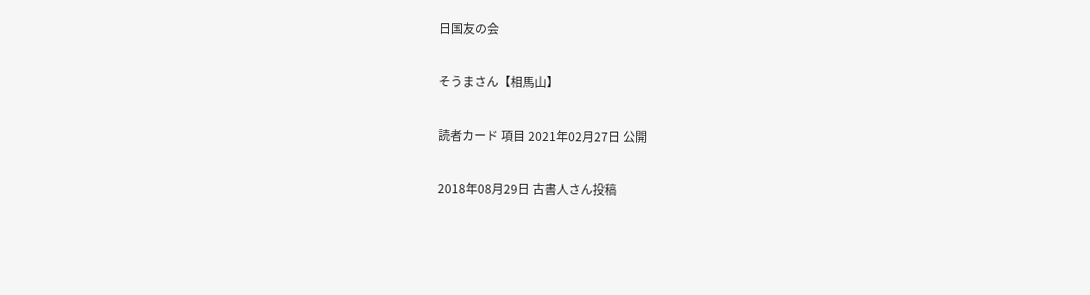日国友の会

そうまさん【相馬山】

読者カード 項目 2021年02月27日 公開

2018年08月29日 古書人さん投稿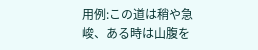用例:この道は稍や急峻、ある時は山腹を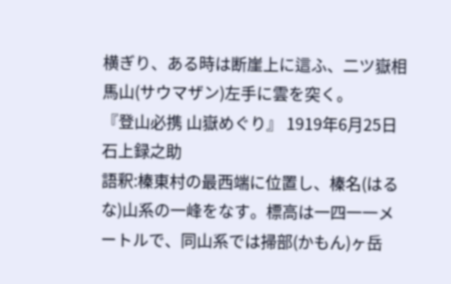横ぎり、ある時は断崖上に這ふ、二ツ嶽相馬山(サウマザン)左手に雲を突く。
『登山必携 山嶽めぐり』 1919年6月25日 石上録之助
語釈:榛東村の最西端に位置し、榛名(はるな)山系の一峰をなす。標高は一四一一メートルで、同山系では掃部(かもん)ヶ岳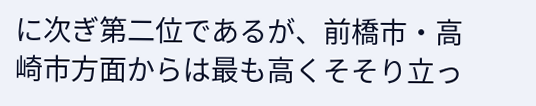に次ぎ第二位であるが、前橋市・高崎市方面からは最も高くそそり立っ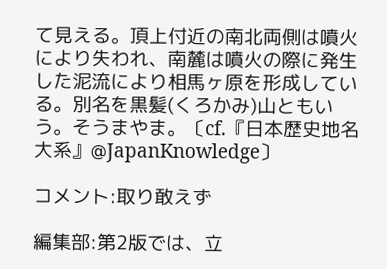て見える。頂上付近の南北両側は噴火により失われ、南麓は噴火の際に発生した泥流により相馬ヶ原を形成している。別名を黒髪(くろかみ)山ともいう。そうまやま。〔cf.『日本歴史地名大系』@JapanKnowledge〕

コメント:取り敢えず

編集部:第2版では、立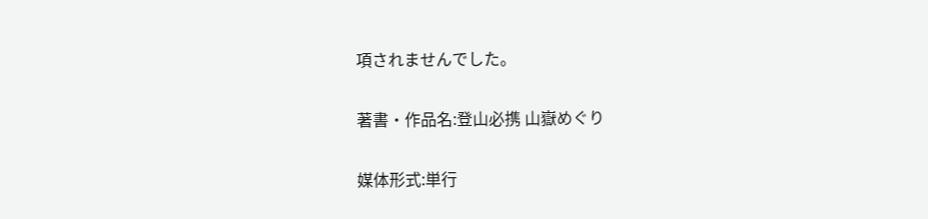項されませんでした。

著書・作品名:登山必携 山嶽めぐり

媒体形式:単行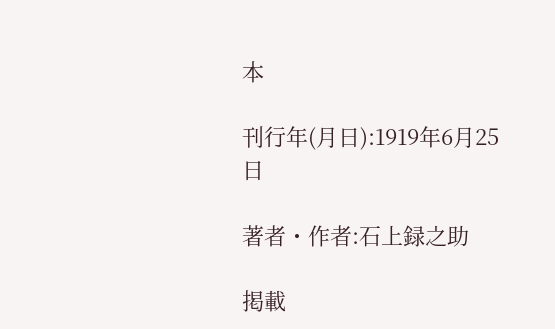本

刊行年(月日):1919年6月25日

著者・作者:石上録之助

掲載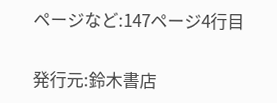ページなど:147ページ4行目

発行元:鈴木書店